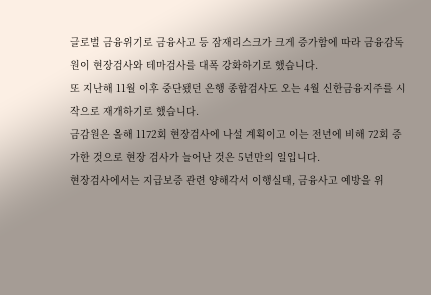글로벌 금융위기로 금융사고 등 잠재리스크가 크게 증가함에 따라 금융감독원이 현장검사와 테마검사를 대폭 강화하기로 했습니다.
또 지난해 11월 이후 중단됐던 은행 종합검사도 오는 4월 신한금융지주를 시작으로 재개하기로 했습니다.
금감원은 올해 1172회 현장검사에 나설 계획이고 이는 전년에 비해 72회 증가한 것으로 현장 검사가 늘어난 것은 5년만의 일입니다.
현장검사에서는 지급보증 관련 양해각서 이행실태, 금융사고 예방을 위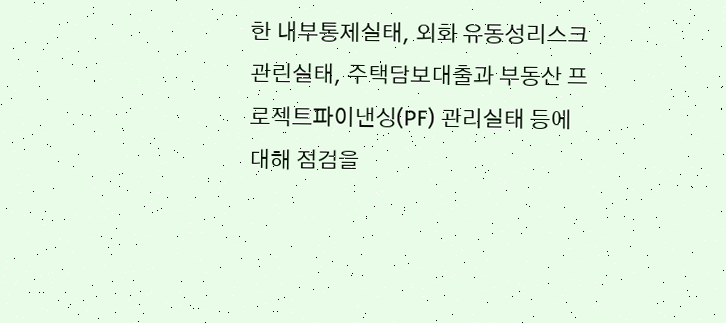한 내부통제실태, 외화 유동성리스크 관린실태, 주택담보대출과 부동산 프로젝트파이낸싱(PF) 관리실태 등에 대해 점검을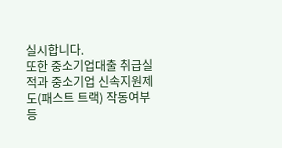실시합니다.
또한 중소기업대출 취급실적과 중소기업 신속지원제도(패스트 트랙) 작동여부 등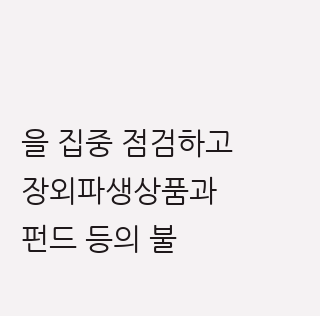을 집중 점검하고 장외파생상품과 펀드 등의 불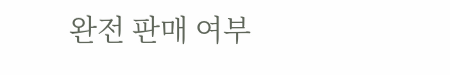완전 판매 여부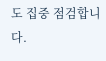도 집중 점검합니다.